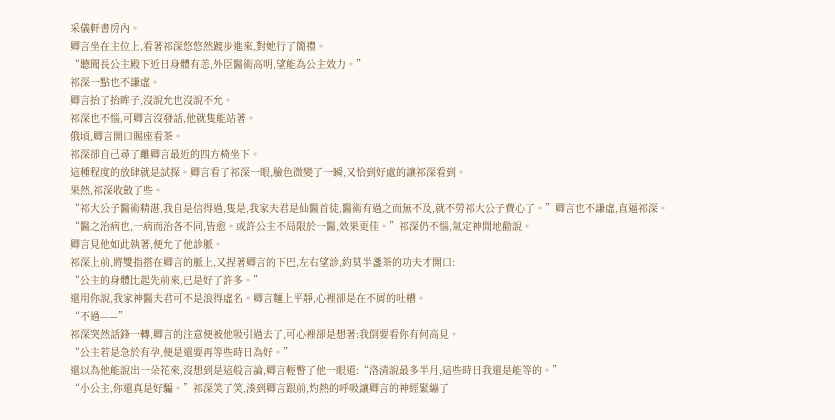采儀軒書房內。
卿言坐在主位上,看著祁深悠悠然踱步進來,對她行了簡禮。
“聽聞長公主殿下近日身體有恙,外臣醫術高明,望能為公主效力。”
祁深一點也不謙虛。
卿言抬了抬眸子,沒說允也沒說不允。
祁深也不惱,可卿言沒發話,他就隻能站著。
俄頃,卿言開口賜座看茶。
祁深卻自己尋了離卿言最近的四方椅坐下。
這種程度的放肆就是試探。卿言看了祁深一眼,臉色微變了一瞬,又恰到好處的讓祁深看到。
果然,祁深收斂了些。
“祁大公子醫術精湛,我自是信得過,隻是,我家夫君是仙醫首徒,醫術有過之而無不及,就不勞祁大公子費心了。”卿言也不謙虛,直逼祁深。
“醫之治病也,一病而治各不同,皆愈。或許公主不局限於一醫,效果更佳。”祁深仍不惱,氣定神閒地勸說。
卿言見他如此執著,便允了他診脈。
祁深上前,將雙指搭在卿言的脈上,又捏著卿言的下巴,左右望診,約莫半盞茶的功夫才開口:
“公主的身體比起先前來,已是好了許多。”
還用你說,我家神醫夫君可不是浪得虛名。卿言麵上平靜,心裡卻是在不屑的吐槽。
“不過——”
祁深突然話鋒一轉,卿言的注意便被他吸引過去了,可心裡卻是想著:我倒要看你有何高見。
“公主若是急於有孕,便是還要再等些時日為好。”
還以為他能說出一朵花來,沒想到是這般言論,卿言輕瞥了他一眼道:“洛清說最多半月,這些時日我還是能等的。”
“小公主,你還真是好騙。”祁深笑了笑,湊到卿言跟前,灼熱的呼吸讓卿言的神經緊繃了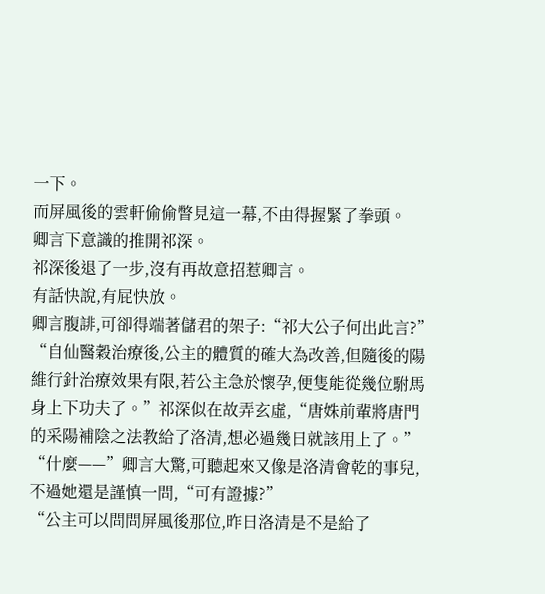一下。
而屏風後的雲軒偷偷瞥見這一幕,不由得握緊了拳頭。
卿言下意識的推開祁深。
祁深後退了一步,沒有再故意招惹卿言。
有話快說,有屁快放。
卿言腹誹,可卻得端著儲君的架子:“祁大公子何出此言?”
“自仙醫穀治療後,公主的體質的確大為改善,但隨後的陽維行針治療效果有限,若公主急於懷孕,便隻能從幾位駙馬身上下功夫了。”祁深似在故弄玄虛,“唐姝前輩將唐門的采陽補陰之法教給了洛清,想必過幾日就該用上了。”
“什麼——”卿言大驚,可聽起來又像是洛清會乾的事兒,不過她還是謹慎一問,“可有證據?”
“公主可以問問屏風後那位,昨日洛清是不是給了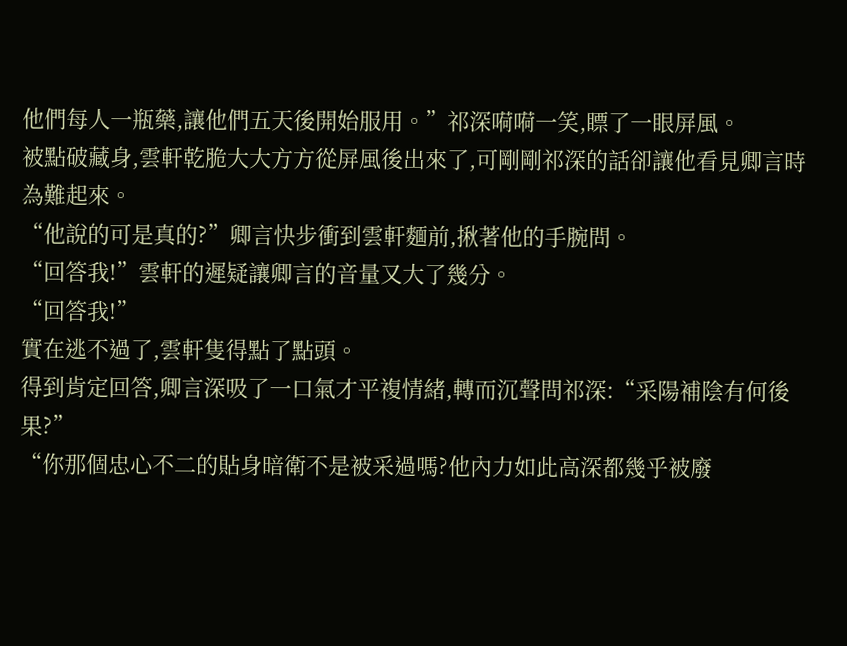他們每人一瓶藥,讓他們五天後開始服用。”祁深嗬嗬一笑,瞟了一眼屏風。
被點破藏身,雲軒乾脆大大方方從屏風後出來了,可剛剛祁深的話卻讓他看見卿言時為難起來。
“他說的可是真的?”卿言快步衝到雲軒麵前,揪著他的手腕問。
“回答我!”雲軒的遲疑讓卿言的音量又大了幾分。
“回答我!”
實在逃不過了,雲軒隻得點了點頭。
得到肯定回答,卿言深吸了一口氣才平複情緒,轉而沉聲問祁深:“采陽補陰有何後果?”
“你那個忠心不二的貼身暗衛不是被采過嗎?他內力如此高深都幾乎被廢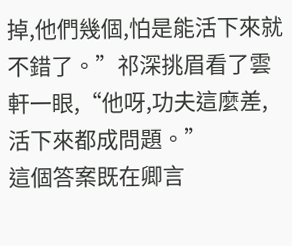掉,他們幾個,怕是能活下來就不錯了。”祁深挑眉看了雲軒一眼,“他呀,功夫這麼差,活下來都成問題。”
這個答案既在卿言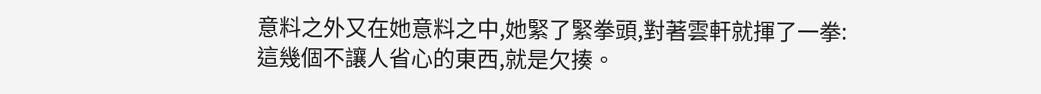意料之外又在她意料之中,她緊了緊拳頭,對著雲軒就揮了一拳:
這幾個不讓人省心的東西,就是欠揍。